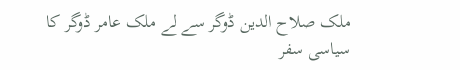ملک صلاح الدین ڈوگر سے لے ملک عامر ڈوگر کا سیاسی سفر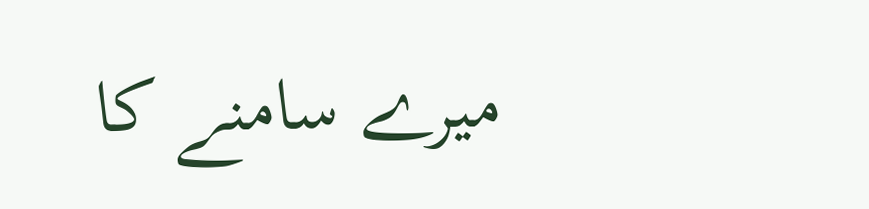میرے سامنے کا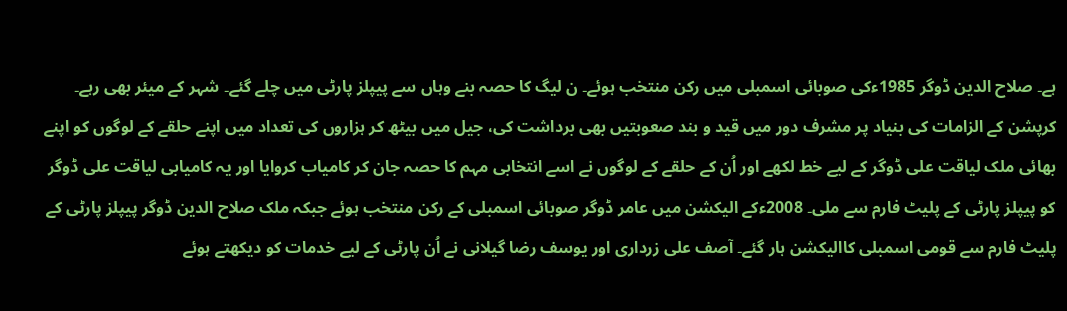ہے۔ صلاح الدین ڈوگر 1985ءکی صوبائی اسمبلی میں رکن منتخب ہوئے۔ ن لیگ کا حصہ بنے وہاں سے پیپلز پارٹی میں چلے گئے۔ شہر کے میئر بھی رہے۔ کرپشن کے الزامات کی بنیاد پر مشرف دور میں قید و بند صعوبتیں بھی برداشت کی، جیل میں بیٹھ کر ہزاروں کی تعداد میں اپنے حلقے کے لوگوں کو اپنے بھائی ملک لیاقت علی ڈوگر کے لیے خط لکھے اور اُن کے حلقے کے لوگوں نے اسے انتخابی مہم کا حصہ جان کر کامیاب کروایا اور یہ کامیابی لیاقت علی ڈوگر کو پیپلز پارٹی کے پلیٹ فارم سے ملی۔ 2008ءکے الیکشن میں عامر ڈوگر صوبائی اسمبلی کے رکن منتخب ہوئے جبکہ ملک صلاح الدین ڈوگر پیپلز پارٹی کے پلیٹ فارم سے قومی اسمبلی کاالیکشن ہار گئے۔ آصف علی زرداری اور یوسف رضا گیلانی نے اُن پارٹی کے لیے خدمات کو دیکھتے ہوئے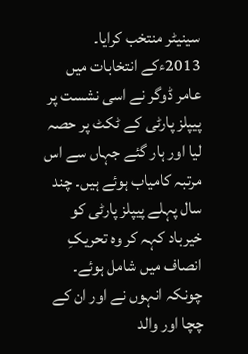سینیٹر منتخب کرایا۔ 2013ءکے انتخابات میں عامر ڈوگر نے اسی نشست پر پیپلز پارٹی کے ٹکٹ پر حصہ لیا اور ہار گئے جہاں سے اس مرتبہ کامیاب ہوئے ہیں۔ چند سال پہلے پیپلز پارٹی کو خیرباد کہہ کر وہ تحریکِ انصاف میں شامل ہوئے۔ چونکہ انہوں نے اور ان کے چچا اور والد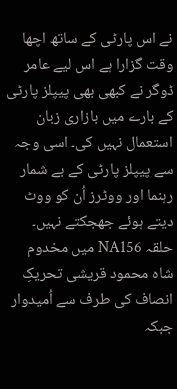نے اس پارٹی کے ساتھ اچھا وقت گزارا ہے اس لیے عامر ڈوگر نے کبھی بھی پیپلز پارٹی کے بارے میں بازاری زبان استعمال نہیں کی۔ اسی وجہ سے پیپلز پارٹی کے بے شمار رہنما اور ووٹرز اُن کو ووٹ دیتے ہوئے جھجکتے نہیں۔
حلقہ NA156 میں مخدوم شاہ محمود قریشی تحریکِ انصاف کی طرف سے اُمیدوار جبکہ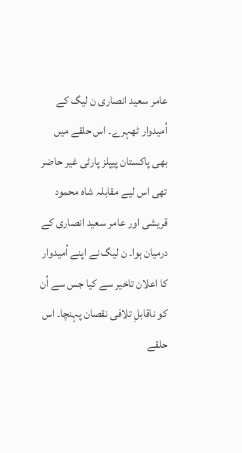عامر سعید انصاری ن لیگ کے اُمیدوار ٹھہرے۔ اس حلقے میں بھی پاکستان پیپلز پارٹی غیر حاضر تھی اس لیے مقابلہ شاہ محمود قریشی اور عامر سعید انصاری کے درمیان ہوا۔ ن لیگ نے اپنے اُمیدوار کا اعلان تاخیر سے کیا جس سے اُن کو ناقابلِ تلافی نقصان پہنچا۔ اس حلقے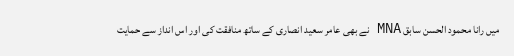میں رانا محمود الحسن سابق MNA نے بھی عامر سعید انصاری کے ساتھ منافقت کی اور اس انداز سے حمایت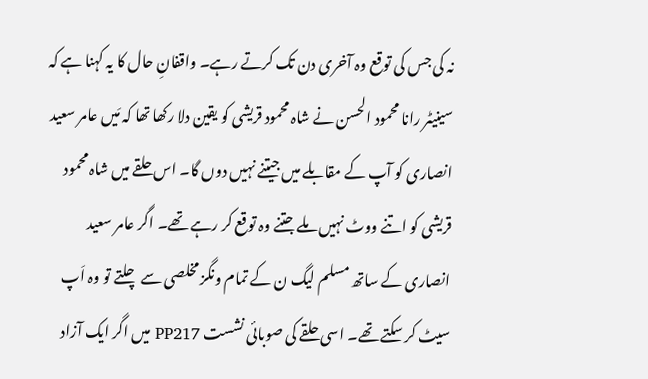نہ کی جس کی توقع وہ آخری دن تک کرتے رہے۔ واقفانِ حال کا یہ کہنا ہے کہ سینیٹر رانا محمود الحسن نے شاہ محمود قریشی کو یقین دلا رکھا تھا کہ مَیں عامر سعید انصاری کو آپ کے مقابلے میں جیتنے نہیں دوں گا۔ اس حلقے میں شاہ محمود قریشی کو اتنے ووٹ نہیں ملے جتنے وہ توقع کر رہے تھے۔ اگر عامر سعید انصاری کے ساتھ مسلم لیگ ن کے تمام ونگز مخلصی سے چلتے تو وہ اَپ سیٹ کر سکتے تھے۔ اسی حلقے کی صوبائی نشست PP217 میں اگر ایک آزاد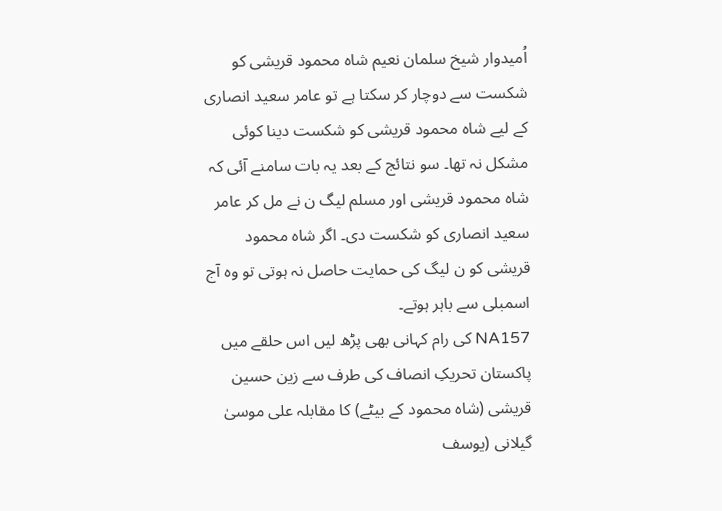اُمیدوار شیخ سلمان نعیم شاہ محمود قریشی کو شکست سے دوچار کر سکتا ہے تو عامر سعید انصاری کے لیے شاہ محمود قریشی کو شکست دینا کوئی مشکل نہ تھا۔ سو نتائج کے بعد یہ بات سامنے آئی کہ شاہ محمود قریشی اور مسلم لیگ ن نے مل کر عامر سعید انصاری کو شکست دی۔ اگر شاہ محمود قریشی کو ن لیگ کی حمایت حاصل نہ ہوتی تو وہ آج اسمبلی سے باہر ہوتے۔
NA157 کی رام کہانی بھی پڑھ لیں اس حلقے میں پاکستان تحریکِ انصاف کی طرف سے زین حسین قریشی (شاہ محمود کے بیٹے) کا مقابلہ علی موسیٰ گیلانی (یوسف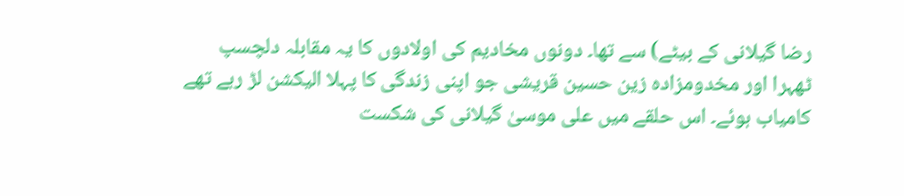رضا گیلانی کے بیٹے) سے تھا۔ دونوں مخادیم کی اولادوں کا یہ مقابلہ دلچسپ ٹھہرا اور مخدومزادہ زین حسین قریشی جو اپنی زندگی کا پہلا الیکشن لڑ رہے تھے کامیاب ہوئے۔ اس حلقے میں علی موسیٰ گیلانی کی شکست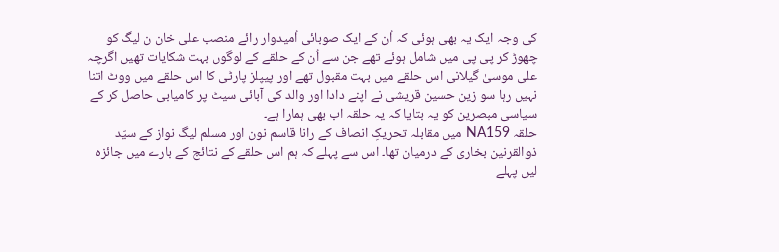کی وجہ ایک یہ بھی ہوئی کہ اُن کے ایک صوبائی اُمیدوار رائے منصب علی خان ن لیگ کو چھوڑ کر پی پی میں شامل ہوئے تھے جن سے اُن کے حلقے کے لوگوں بہت شکایات تھیں اگرچہ علی موسیٰ گیلانی اس حلقے میں بہت مقبول تھے اور پیپلز پارٹی کا اس حلقے میں ووٹ اتنا نہیں رہا سو زین حسین قریشی نے اپنے دادا اور والد کی آبائی سیٹ پر کامیابی حاصل کر کے سیاسی مبصرین کو یہ بتایا کہ یہ حلقہ اب بھی ہمارا ہے۔
حلقہ NA159 میں مقابلہ تحریکِ انصاف کے رانا قاسم نون اور مسلم لیگ نواز کے سیّد ذوالقرنین بخاری کے درمیان تھا۔ اس سے پہلے کہ ہم اس حلقے کے نتائج کے بارے میں جائزہ لیں پہلے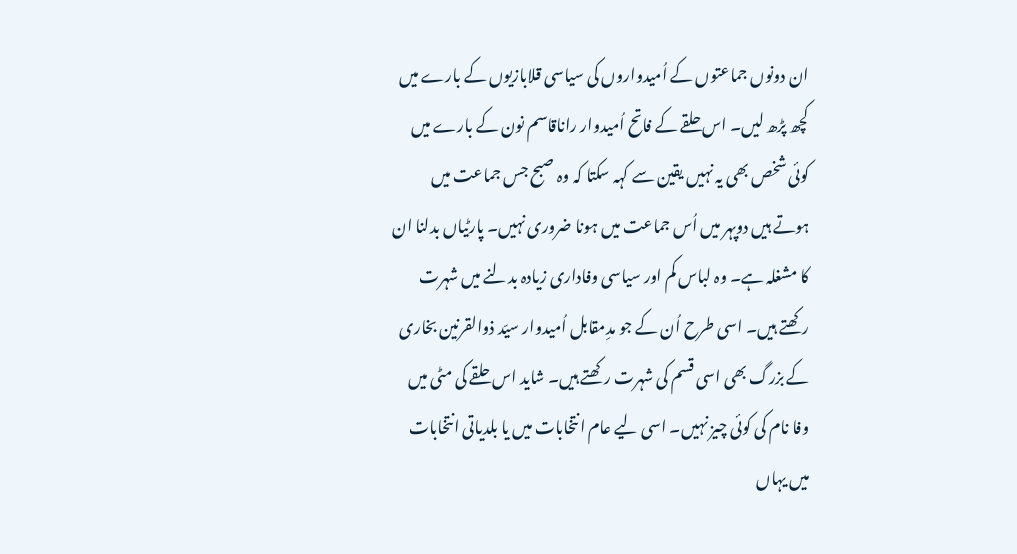ان دونوں جماعتوں کے اُمیدواروں کی سیاسی قلابازیوں کے بارے میں کچھ پڑھ لیں۔ اس حلقے کے فاتح اُمیدوار راناقاسم نون کے بارے میں کوئی شخص بھی یہ نہیں یقین سے کہہ سکتا کہ وہ صبح جس جماعت میں ہوتے ہیں دوپہر میں اُس جماعت میں ہونا ضروری نہیں۔ پارٹیاں بدلنا ان کا مشغلہ ہے۔ وہ لباس کم اور سیاسی وفاداری زیادہ بدلنے میں شہرت رکھتے ہیں۔ اسی طرح اُن کے جو مدِمقابل اُمیدوار سیّد ذوالقرنین بخاری کے بزرگ بھی اسی قسم کی شہرت رکھتے ہیں۔ شاید اس حلقے کی مٹی میں وفا نام کی کوئی چیز نہیں۔ اسی لیے عام انتخابات میں یا بلدیاتی انتخابات میں یہاں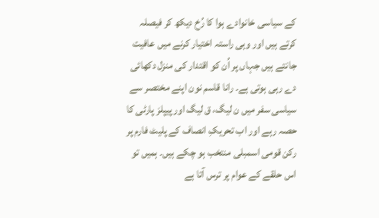کے سیاسی خانوادے ہوا کا رُخ دیکھ کر فیصلہ کرتے ہیں اور وہی راستہ اختیار کرنے میں عافیت جانتے ہیں جہاں پر اُن کو اقتدار کی منزل دکھائی دے رہی ہوتی ہے۔ رانا قاسم نون اپنے مختصر سے سیاسی سفر میں ن لیگ، ق لیگ اور پیپلز پارٹی کا حصہ رہے اور اب تحریکِ انصاف کے پلیٹ فارم پر رکن قومی اسمبلی منتخب ہو چکے ہیں۔ ہمیں تو اس حلقے کے عوام پر ترس آتا ہے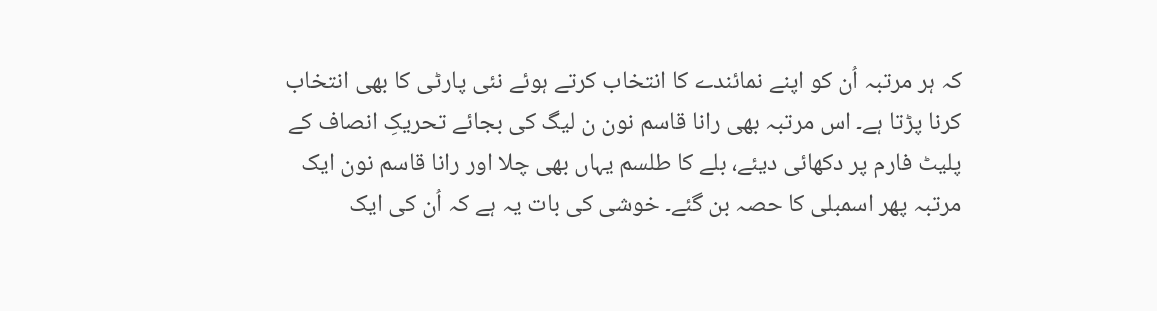کہ ہر مرتبہ اُن کو اپنے نمائندے کا انتخاب کرتے ہوئے نئی پارٹی کا بھی انتخاب کرنا پڑتا ہے۔ اس مرتبہ بھی رانا قاسم نون ن لیگ کی بجائے تحریکِ انصاف کے پلیٹ فارم پر دکھائی دیئے، بلے کا طلسم یہاں بھی چلا اور رانا قاسم نون ایک مرتبہ پھر اسمبلی کا حصہ بن گئے۔ خوشی کی بات یہ ہے کہ اُن کی ایک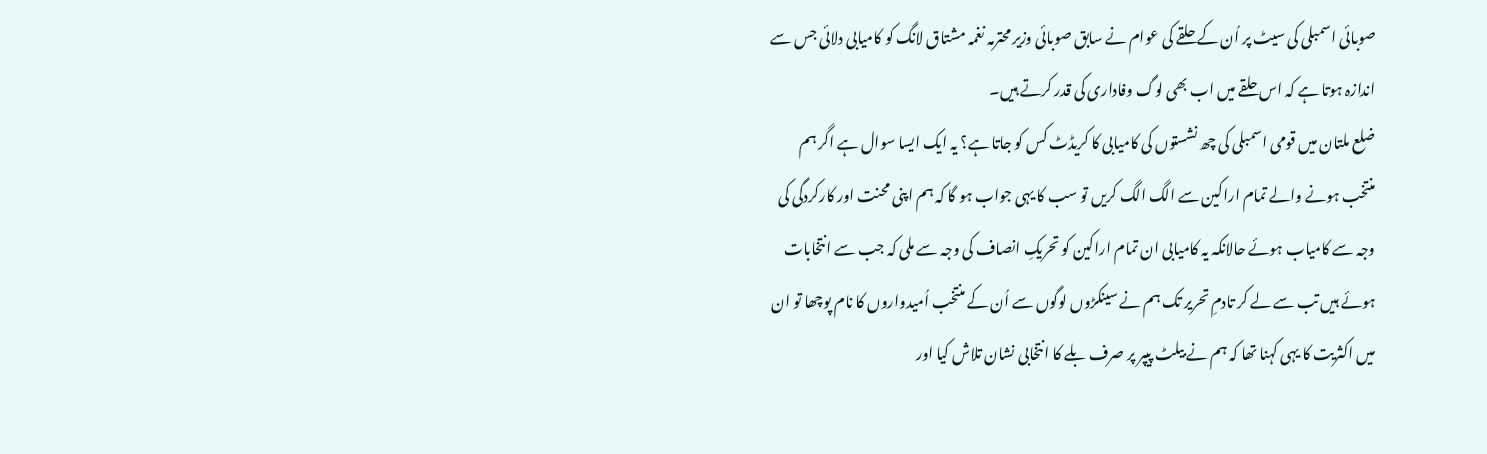صوبائی اسمبلی کی سیٹ پر اُن کے حلقے کی عوام نے سابق صوبائی وزیر محترمہ نغمہ مشتاق لانگ کو کامیابی دلائی جس سے اندازہ ہوتا ہے کہ اس حلقے میں اب بھی لوگ وفاداری کی قدر کرتے ہیں۔
ضلع ملتان میں قومی اسمبلی کی چھ نشستوں کی کامیابی کا کریڈٹ کس کو جاتا ہے؟ یہ ایک ایسا سوال ہے اگر ہم منتخب ہونے والے تمام اراکین سے الگ الگ کریں تو سب کا یہی جواب ہو گا کہ ہم اپنی محنت اور کارکردگی کی وجہ سے کامیاب ہوئے حالانکہ یہ کامیابی ان تمام اراکین کو تحریکِ انصاف کی وجہ سے ملی کہ جب سے انتخابات ہوئے ہیں تب سے لے کر تادمِ تحریر تک ہم نے سینکڑوں لوگوں سے اُن کے منتخب اُمیدواروں کا نام پوچھا تو ان میں اکثریت کا یہی کہنا تھا کہ ہم نے بیلٹ پیپر پر صرف بلے کا انتخابی نشان تلاش کیا اور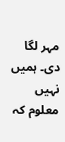مہر لگا دی۔ ہمیں نہیں معلوم کہ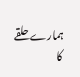ہمارے حلقے کا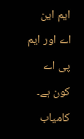ایم این اے اور ایم پی اے کون ہے۔ کامیاب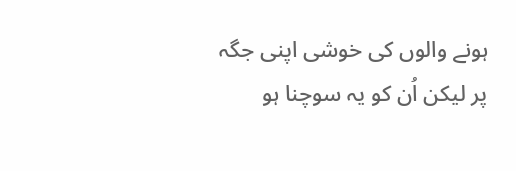ہونے والوں کی خوشی اپنی جگہ پر لیکن اُن کو یہ سوچنا ہو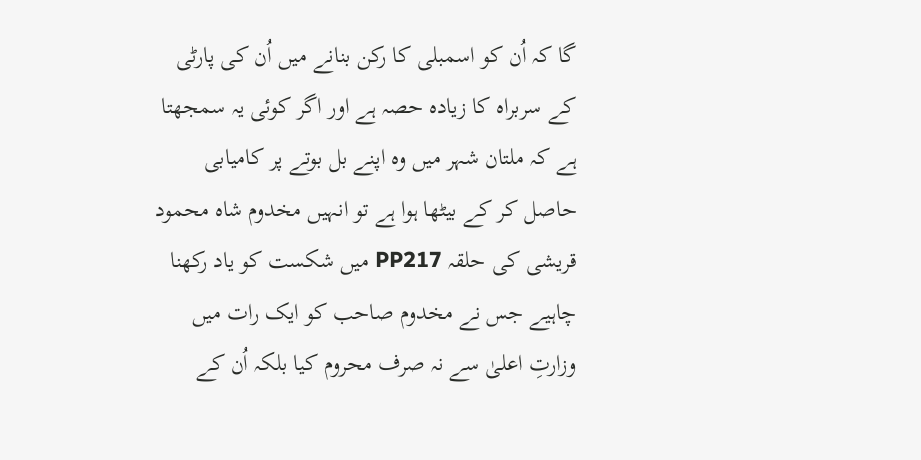گا کہ اُن کو اسمبلی کا رکن بنانے میں اُن کی پارٹی کے سربراہ کا زیادہ حصہ ہے اور اگر کوئی یہ سمجھتا ہے کہ ملتان شہر میں وہ اپنے بل بوتے پر کامیابی حاصل کر کے بیٹھا ہوا ہے تو انہیں مخدوم شاہ محمود قریشی کی حلقہ PP217 میں شکست کو یاد رکھنا چاہیے جس نے مخدوم صاحب کو ایک رات میں وزارتِ اعلیٰ سے نہ صرف محروم کیا بلکہ اُن کے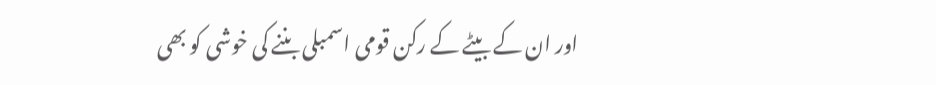اور ان کے بیٹے کے رکن قومی اسمبلی بننے کی خوشی کو بھی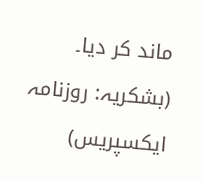ماند کر دیا۔
(بشکریہ: روزنامہ ایکسپریس)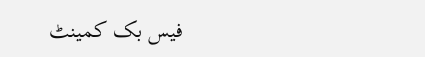فیس بک کمینٹ